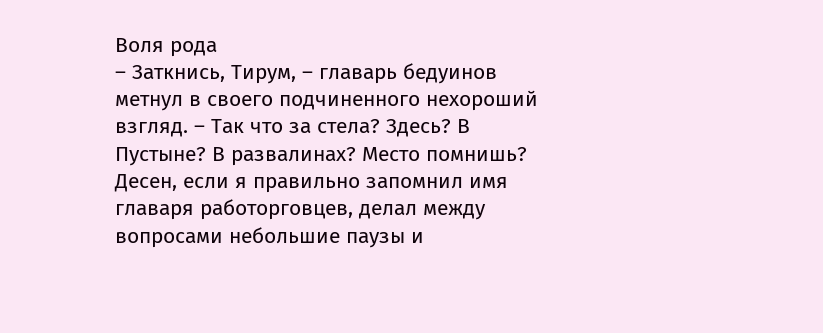Воля рода
– Заткнись, Тирум, – главарь бедуинов метнул в своего подчиненного нехороший взгляд. – Так что за стела? Здесь? В Пустыне? В развалинах? Место помнишь?
Десен, если я правильно запомнил имя главаря работорговцев, делал между вопросами небольшие паузы и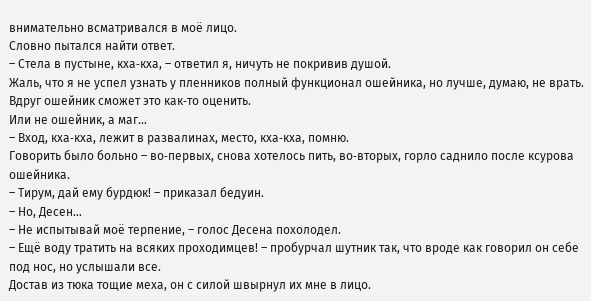внимательно всматривался в моё лицо.
Словно пытался найти ответ.
– Стела в пустыне, кха‑кха, – ответил я, ничуть не покривив душой.
Жаль, что я не успел узнать у пленников полный функционал ошейника, но лучше, думаю, не врать. Вдруг ошейник сможет это как‑то оценить.
Или не ошейник, а маг…
– Вход, кха‑кха, лежит в развалинах, место, кха‑кха, помню.
Говорить было больно – во‑первых, снова хотелось пить, во‑вторых, горло саднило после ксурова ошейника.
– Тирум, дай ему бурдюк! – приказал бедуин.
– Но, Десен…
– Не испытывай моё терпение, – голос Десена похолодел.
– Ещё воду тратить на всяких проходимцев! – пробурчал шутник так, что вроде как говорил он себе под нос, но услышали все.
Достав из тюка тощие меха, он с силой швырнул их мне в лицо.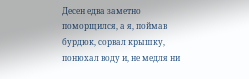Десен едва заметно поморщился, а я, поймав бурдюк, сорвал крышку, понюхал воду и, не медля ни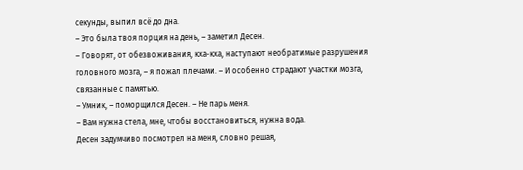секунды, выпил всё до дна.
– Это была твоя порция на день, – заметил Десен.
– Говорят, от обезвоживания, кха‑кха, наступают необратимые разрушения головного мозга, – я пожал плечами. – И особенно страдают участки мозга, связанные с памятью.
– Умник, – поморщился Десен. – Не парь меня.
– Вам нужна стела, мне, чтобы восстановиться, нужна вода.
Десен задумчиво посмотрел на меня, словно решая,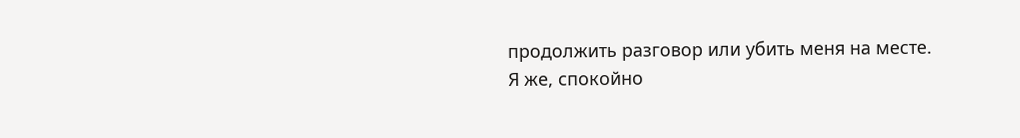продолжить разговор или убить меня на месте.
Я же, спокойно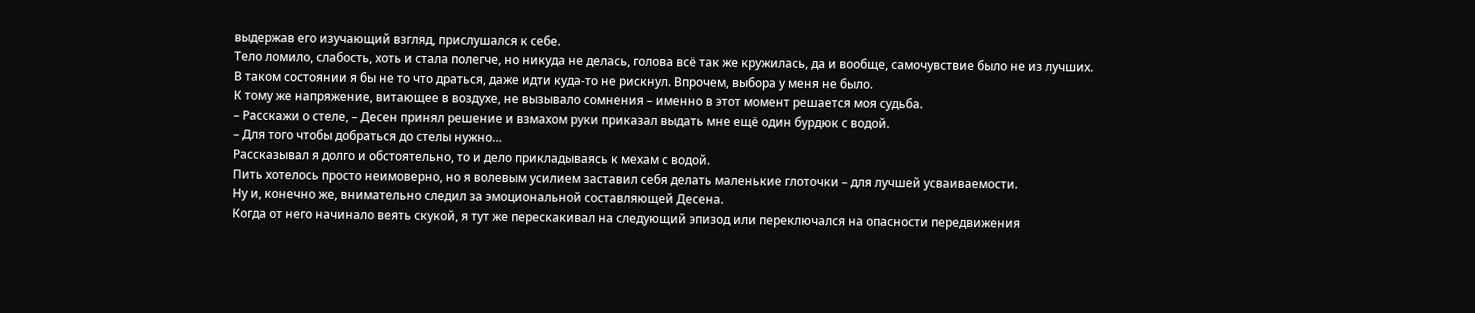выдержав его изучающий взгляд, прислушался к себе.
Тело ломило, слабость, хоть и стала полегче, но никуда не делась, голова всё так же кружилась, да и вообще, самочувствие было не из лучших.
В таком состоянии я бы не то что драться, даже идти куда‑то не рискнул. Впрочем, выбора у меня не было.
К тому же напряжение, витающее в воздухе, не вызывало сомнения – именно в этот момент решается моя судьба.
– Расскажи о стеле, – Десен принял решение и взмахом руки приказал выдать мне ещё один бурдюк с водой.
– Для того чтобы добраться до стелы нужно…
Рассказывал я долго и обстоятельно, то и дело прикладываясь к мехам с водой.
Пить хотелось просто неимоверно, но я волевым усилием заставил себя делать маленькие глоточки – для лучшей усваиваемости.
Ну и, конечно же, внимательно следил за эмоциональной составляющей Десена.
Когда от него начинало веять скукой, я тут же перескакивал на следующий эпизод или переключался на опасности передвижения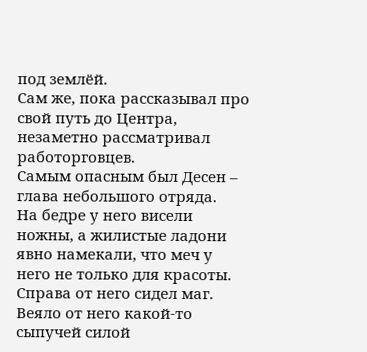под землёй.
Сам же, пока рассказывал про свой путь до Центра, незаметно рассматривал работорговцев.
Самым опасным был Десен – глава небольшого отряда.
На бедре у него висели ножны, а жилистые ладони явно намекали, что меч у него не только для красоты.
Справа от него сидел маг.
Веяло от него какой‑то сыпучей силой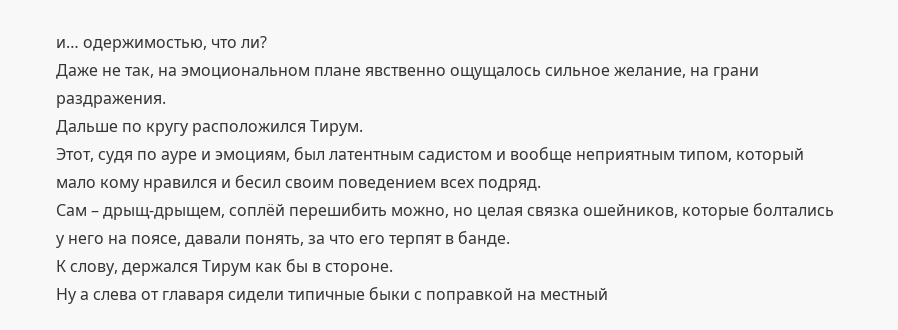и… одержимостью, что ли?
Даже не так, на эмоциональном плане явственно ощущалось сильное желание, на грани раздражения.
Дальше по кругу расположился Тирум.
Этот, судя по ауре и эмоциям, был латентным садистом и вообще неприятным типом, который мало кому нравился и бесил своим поведением всех подряд.
Сам – дрыщ‑дрыщем, соплёй перешибить можно, но целая связка ошейников, которые болтались у него на поясе, давали понять, за что его терпят в банде.
К слову, держался Тирум как бы в стороне.
Ну а слева от главаря сидели типичные быки с поправкой на местный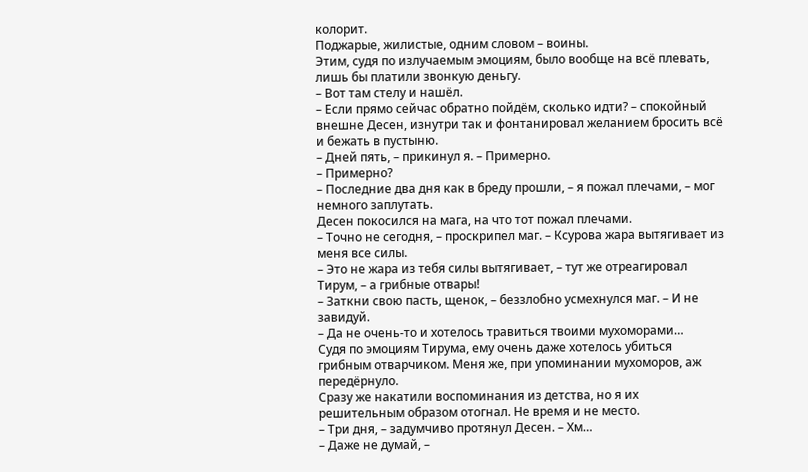колорит.
Поджарые, жилистые, одним словом – воины.
Этим, судя по излучаемым эмоциям, было вообще на всё плевать, лишь бы платили звонкую деньгу.
– Вот там стелу и нашёл.
– Если прямо сейчас обратно пойдём, сколько идти? – спокойный внешне Десен, изнутри так и фонтанировал желанием бросить всё и бежать в пустыню.
– Дней пять, – прикинул я. – Примерно.
– Примерно?
– Последние два дня как в бреду прошли, – я пожал плечами, – мог немного заплутать.
Десен покосился на мага, на что тот пожал плечами.
– Точно не сегодня, – проскрипел маг. – Ксурова жара вытягивает из меня все силы.
– Это не жара из тебя силы вытягивает, – тут же отреагировал Тирум, – а грибные отвары!
– Заткни свою пасть, щенок, – беззлобно усмехнулся маг. – И не завидуй.
– Да не очень‑то и хотелось травиться твоими мухоморами…
Судя по эмоциям Тирума, ему очень даже хотелось убиться грибным отварчиком. Меня же, при упоминании мухоморов, аж передёрнуло.
Сразу же накатили воспоминания из детства, но я их решительным образом отогнал. Не время и не место.
– Три дня, – задумчиво протянул Десен. – Хм…
– Даже не думай, –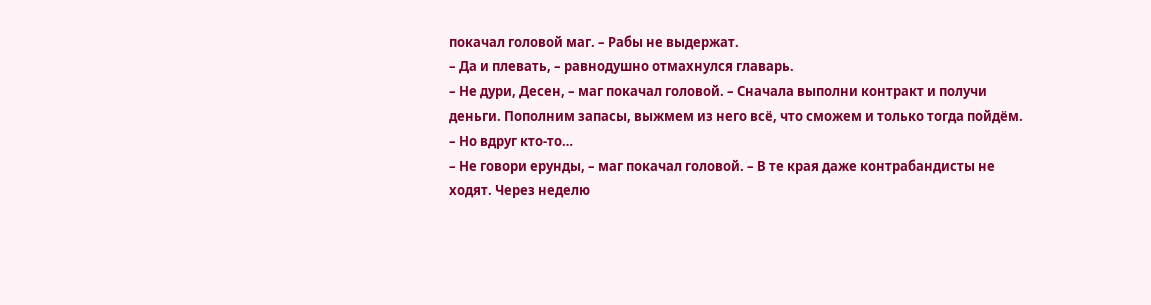покачал головой маг. – Рабы не выдержат.
– Да и плевать, – равнодушно отмахнулся главарь.
– Не дури, Десен, – маг покачал головой. – Сначала выполни контракт и получи деньги. Пополним запасы, выжмем из него всё, что сможем и только тогда пойдём.
– Но вдруг кто‑то…
– Не говори ерунды, – маг покачал головой. – В те края даже контрабандисты не ходят. Через неделю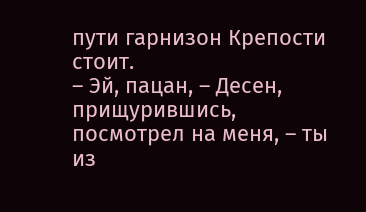пути гарнизон Крепости стоит.
– Эй, пацан, – Десен, прищурившись, посмотрел на меня, – ты из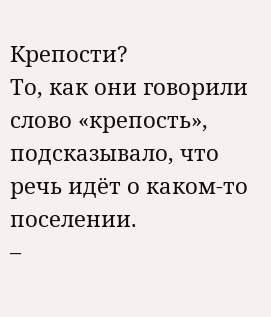Крепости?
То, как они говорили слово «крепость», подсказывало, что речь идёт о каком‑то поселении.
–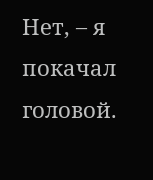Нет, – я покачал головой.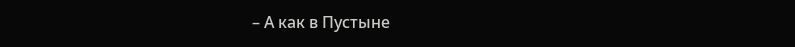– А как в Пустыне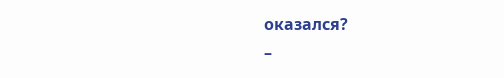оказался?
–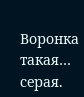Воронка такая… серая.